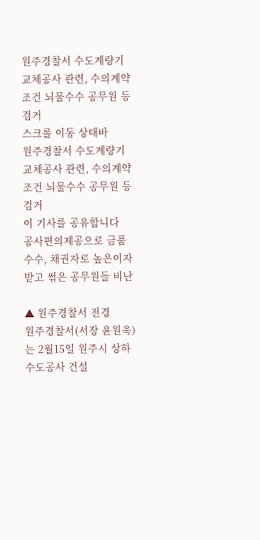원주경찰서 수도계량기 교체공사 관련, 수의계약 조건 뇌물수수 공무원 등 검거
스크롤 이동 상태바
원주경찰서 수도계량기 교체공사 관련, 수의계약 조건 뇌물수수 공무원 등 검거
이 기사를 공유합니다
공사편의제공으로 금품수수, 채권자로 높은이자 받고 썪은 공무원들 비난

▲ 원주경찰서 전경
원주경찰서(서장 윤원욱)는 2월15일 원주시 상하수도공사 건설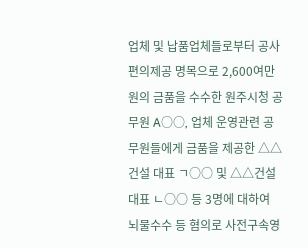업체 및 납품업체들로부터 공사편의제공 명목으로 2,600여만원의 금품을 수수한 원주시청 공무원 A○○, 업체 운영관련 공무원들에게 금품을 제공한 △△건설 대표 ㄱ○○ 및 △△건설대표 ㄴ○○ 등 3명에 대하여 뇌물수수 등 혐의로 사전구속영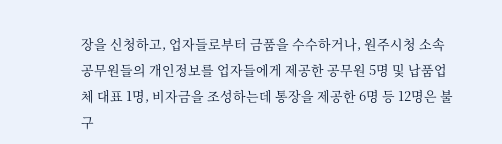장을 신청하고, 업자들로부터 금품을 수수하거나, 원주시청 소속 공무원들의 개인정보를 업자들에게 제공한 공무원 5명 및 납품업체 대표 1명, 비자금을 조성하는데 통장을 제공한 6명 등 12명은 불구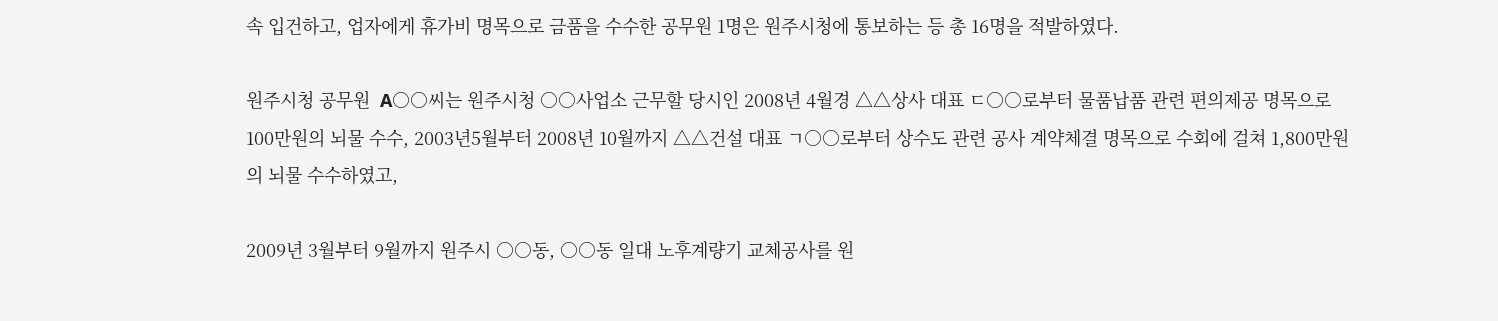속 입건하고, 업자에게 휴가비 명목으로 금품을 수수한 공무원 1명은 원주시청에 통보하는 등 총 16명을 적발하였다.

원주시청 공무원  A○○씨는 원주시청 ○○사업소 근무할 당시인 2008년 4월경 △△상사 대표 ㄷ○○로부터 물품납품 관련 편의제공 명목으로 100만원의 뇌물 수수, 2003년5월부터 2008년 10월까지 △△건설 대표 ㄱ○○로부터 상수도 관련 공사 계약체결 명목으로 수회에 걸쳐 1,800만원의 뇌물 수수하였고,

2009년 3월부터 9월까지 원주시 ○○동, ○○동 일대 노후계량기 교체공사를 원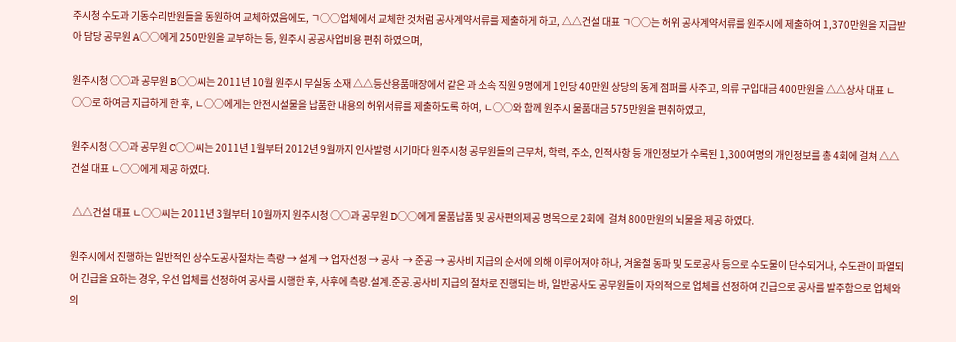주시청 수도과 기동수리반원들을 동원하여 교체하였음에도, ㄱ○○업체에서 교체한 것처럼 공사계약서류를 제출하게 하고, △△건설 대표 ㄱ○○는 허위 공사계약서류를 원주시에 제출하여 1,370만원을 지급받아 담당 공무원 A○○에게 250만원을 교부하는 등, 원주시 공공사업비용 편취 하였으며,

원주시청 ○○과 공무원 B○○씨는 2011년 10월 원주시 무실동 소재 △△등산용품매장에서 같은 과 소속 직원 9명에게 1인당 40만원 상당의 동계 점퍼를 사주고, 의류 구입대금 400만원을 △△상사 대표 ㄴ○○로 하여금 지급하게 한 후, ㄴ○○에게는 안전시설물을 납품한 내용의 허위서류를 제출하도록 하여, ㄴ○○와 함께 원주시 물품대금 575만원을 편취하였고,

원주시청 ○○과 공무원 C○○씨는 2011년 1월부터 2012년 9월까지 인사발령 시기마다 원주시청 공무원들의 근무처, 학력, 주소, 인적사항 등 개인정보가 수록된 1,300여명의 개인정보를 총 4회에 걸쳐 △△건설 대표 ㄴ○○에게 제공 하였다.

 △△건설 대표 ㄴ○○씨는 2011년 3월부터 10월까지 원주시청 ○○과 공무원 D○○에게 물품납품 및 공사편의제공 명목으로 2회에  걸쳐 800만원의 뇌물을 제공 하였다.

원주시에서 진행하는 일반적인 상수도공사절차는 측량 → 설계 → 업자선정 → 공사  → 준공 → 공사비 지급의 순서에 의해 이루어져야 하나, 겨울철 동파 및 도로공사 등으로 수도물이 단수되거나, 수도관이 파열되어 긴급을 요하는 경우, 우선 업체를 선정하여 공사를 시행한 후, 사후에 측량․설계․준공․공사비 지급의 절차로 진행되는 바, 일반공사도 공무원들이 자의적으로 업체를 선정하여 긴급으로 공사를 발주함으로 업체와의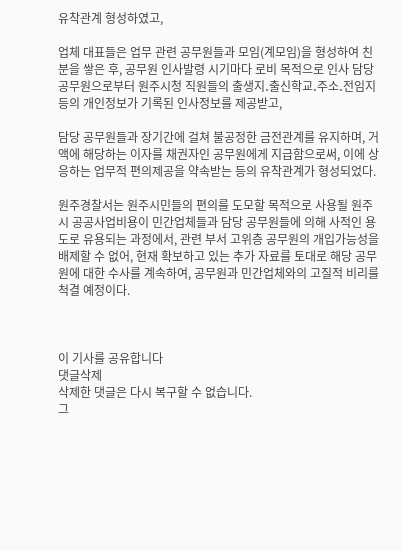유착관계 형성하였고,

업체 대표들은 업무 관련 공무원들과 모임(계모임)을 형성하여 친분을 쌓은 후, 공무원 인사발령 시기마다 로비 목적으로 인사 담당공무원으로부터 원주시청 직원들의 출생지․출신학교․주소․전임지 등의 개인정보가 기록된 인사정보를 제공받고,

담당 공무원들과 장기간에 걸쳐 불공정한 금전관계를 유지하며, 거액에 해당하는 이자를 채권자인 공무원에게 지급함으로써, 이에 상응하는 업무적 편의제공을 약속받는 등의 유착관계가 형성되었다.

원주경찰서는 원주시민들의 편의를 도모할 목적으로 사용될 원주시 공공사업비용이 민간업체들과 담당 공무원들에 의해 사적인 용도로 유용되는 과정에서, 관련 부서 고위층 공무원의 개입가능성을 배제할 수 없어, 현재 확보하고 있는 추가 자료를 토대로 해당 공무원에 대한 수사를 계속하여, 공무원과 민간업체와의 고질적 비리를 척결 예정이다.



이 기사를 공유합니다
댓글삭제
삭제한 댓글은 다시 복구할 수 없습니다.
그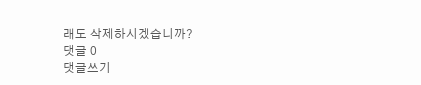래도 삭제하시겠습니까?
댓글 0
댓글쓰기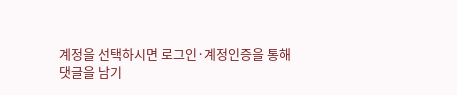계정을 선택하시면 로그인·계정인증을 통해
댓글을 남기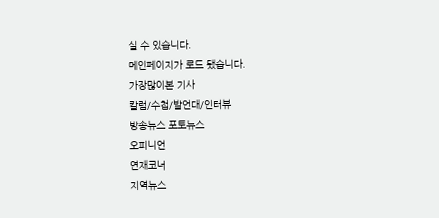실 수 있습니다.
메인페이지가 로드 됐습니다.
가장많이본 기사
칼럼/수첩/발언대/인터뷰
방송뉴스 포토뉴스
오피니언
연재코너
지역뉴스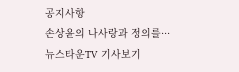공지사항
손상윤의 나사랑과 정의를···
뉴스타운TV 기사보기